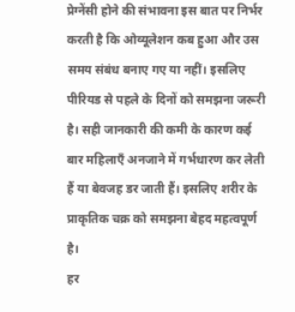प्रेग्नेंसी होने की संभावना इस बात पर निर्भर करती है कि ओव्यूलेशन कब हुआ और उस समय संबंध बनाए गए या नहीं। इसलिए पीरियड से पहले के दिनों को समझना जरूरी है। सही जानकारी की कमी के कारण कई बार महिलाएँ अनजाने में गर्भधारण कर लेती हैं या बेवजह डर जाती हैं। इसलिए शरीर के प्राकृतिक चक्र को समझना बेहद महत्वपूर्ण है।
हर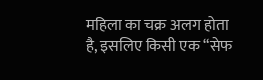महिला का चक्र अलग होता है, इसलिए किसी एक “सेफ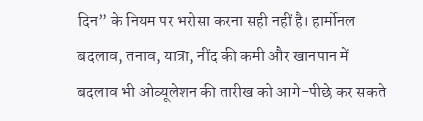दिन” के नियम पर भरोसा करना सही नहीं है। हार्मोनल बदलाव, तनाव, यात्रा, नींद की कमी और खानपान में बदलाव भी ओव्यूलेशन की तारीख को आगे-पीछे कर सकते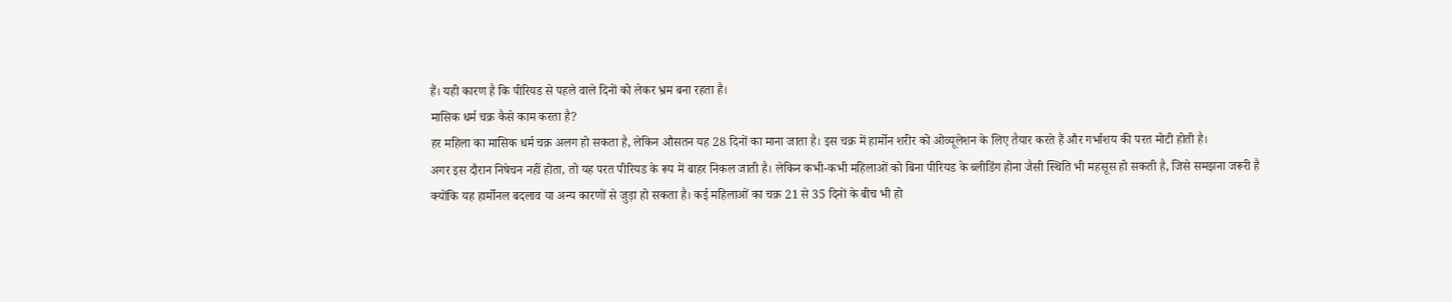हैं। यही कारण है कि पीरियड से पहले वाले दिनों को लेकर भ्रम बना रहता है।
मासिक धर्म चक्र कैसे काम करता है?
हर महिला का मासिक धर्म चक्र अलग हो सकता है, लेकिन औसतन यह 28 दिनों का माना जाता है। इस चक्र में हार्मोन शरीर को ओव्यूलेशन के लिए तैयार करते हैं और गर्भाशय की परत मोटी होती है।
अगर इस दौरान निषेचन नहीं होता, तो यह परत पीरियड के रूप में बाहर निकल जाती है। लेकिन कभी-कभी महिलाओं को बिना पीरियड के ब्लीडिंग होना जैसी स्थिति भी महसूस हो सकती है, जिसे समझना जरूरी है क्योंकि यह हार्मोनल बदलाव या अन्य कारणों से जुड़ा हो सकता है। कई महिलाओं का चक्र 21 से 35 दिनों के बीच भी हो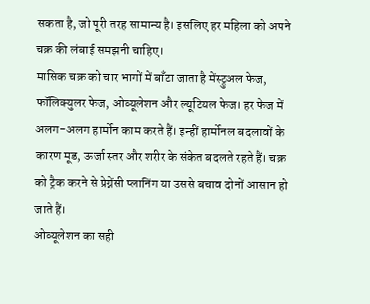सकता है, जो पूरी तरह सामान्य है। इसलिए हर महिला को अपने चक्र की लंबाई समझनी चाहिए।
मासिक चक्र को चार भागों में बाँटा जाता है मेंस्ट्रुअल फेज, फॉलिक्युलर फेज, ओव्यूलेशन और ल्यूटियल फेज। हर फेज में अलग-अलग हार्मोन काम करते हैं। इन्हीं हार्मोनल बदलावों के कारण मूड, ऊर्जा स्तर और शरीर के संकेत बदलते रहते हैं। चक्र को ट्रैक करने से प्रेग्नेंसी प्लानिंग या उससे बचाव दोनों आसान हो जाते हैं।
ओव्यूलेशन का सही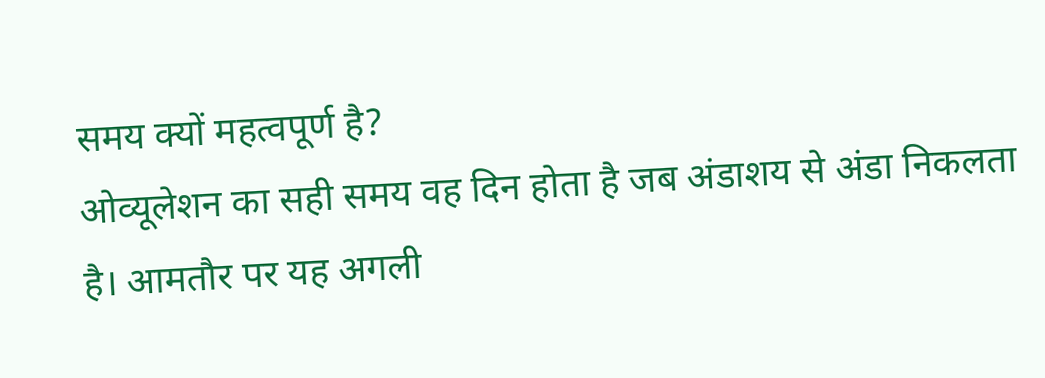समय क्यों महत्वपूर्ण है?
ओव्यूलेशन का सही समय वह दिन होता है जब अंडाशय से अंडा निकलता है। आमतौर पर यह अगली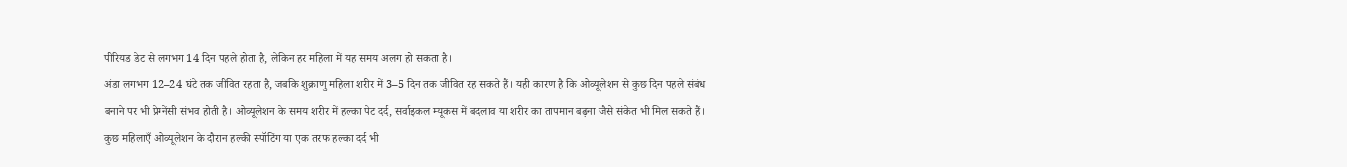पीरियड डेट से लगभग 14 दिन पहले होता है, लेकिन हर महिला में यह समय अलग हो सकता है।
अंडा लगभग 12–24 घंटे तक जीवित रहता है, जबकि शुक्राणु महिला शरीर में 3–5 दिन तक जीवित रह सकते हैं। यही कारण है कि ओव्यूलेशन से कुछ दिन पहले संबंध बनाने पर भी प्रेग्नेंसी संभव होती है। ओव्यूलेशन के समय शरीर में हल्का पेट दर्द, सर्वाइकल म्यूकस में बदलाव या शरीर का तापमान बढ़ना जैसे संकेत भी मिल सकते हैं।
कुछ महिलाएँ ओव्यूलेशन के दौरान हल्की स्पॉटिंग या एक तरफ हल्का दर्द भी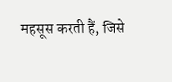महसूस करती हैं, जिसे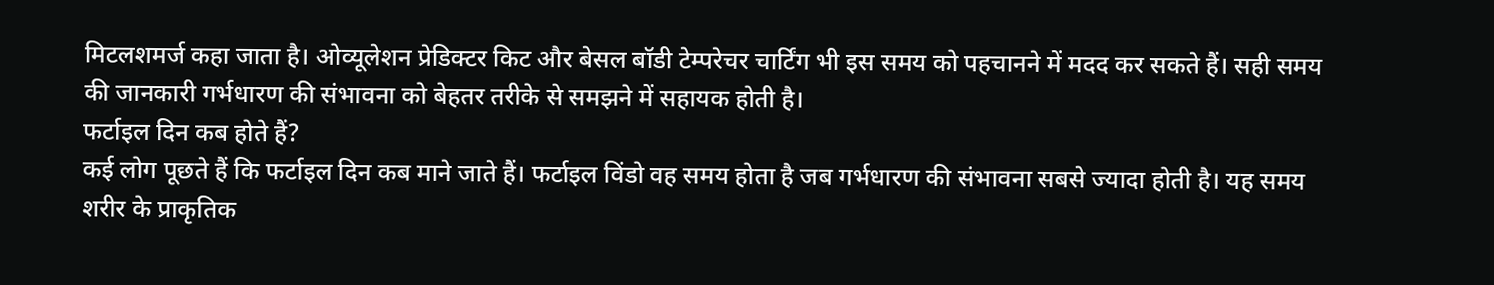मिटलशमर्ज कहा जाता है। ओव्यूलेशन प्रेडिक्टर किट और बेसल बॉडी टेम्परेचर चार्टिंग भी इस समय को पहचानने में मदद कर सकते हैं। सही समय की जानकारी गर्भधारण की संभावना को बेहतर तरीके से समझने में सहायक होती है।
फर्टाइल दिन कब होते हैं?
कई लोग पूछते हैं कि फर्टाइल दिन कब माने जाते हैं। फर्टाइल विंडो वह समय होता है जब गर्भधारण की संभावना सबसे ज्यादा होती है। यह समय शरीर के प्राकृतिक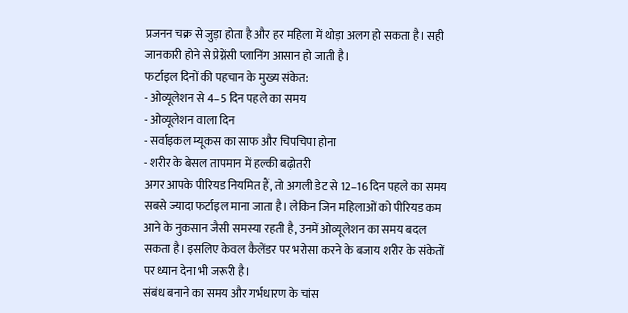प्रजनन चक्र से जुड़ा होता है और हर महिला में थोड़ा अलग हो सकता है। सही जानकारी होने से प्रेग्नेंसी प्लानिंग आसान हो जाती है।
फर्टाइल दिनों की पहचान के मुख्य संकेत:
- ओव्यूलेशन से 4–5 दिन पहले का समय
- ओव्यूलेशन वाला दिन
- सर्वाइकल म्यूकस का साफ और चिपचिपा होना
- शरीर के बेसल तापमान में हल्की बढ़ोतरी
अगर आपके पीरियड नियमित हैं, तो अगली डेट से 12–16 दिन पहले का समय सबसे ज्यादा फर्टाइल माना जाता है। लेकिन जिन महिलाओं को पीरियड कम आने के नुकसान जैसी समस्या रहती है, उनमें ओव्यूलेशन का समय बदल सकता है। इसलिए केवल कैलेंडर पर भरोसा करने के बजाय शरीर के संकेतों पर ध्यान देना भी जरूरी है।
संबंध बनाने का समय और गर्भधारण के चांस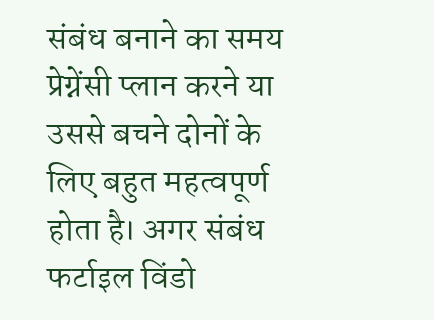संबंध बनाने का समय प्रेग्नेंसी प्लान करने या उससे बचने दोनों के लिए बहुत महत्वपूर्ण होता है। अगर संबंध फर्टाइल विंडो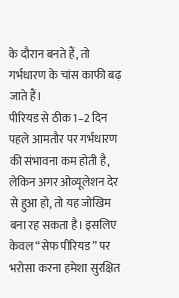के दौरान बनते हैं, तो गर्भधारण के चांस काफी बढ़ जाते हैं।
पीरियड से ठीक 1–2 दिन पहले आमतौर पर गर्भधारण की संभावना कम होती है, लेकिन अगर ओव्यूलेशन देर से हुआ हो, तो यह जोखिम बना रह सकता है। इसलिए केवल “सेफ पीरियड” पर भरोसा करना हमेशा सुरक्षित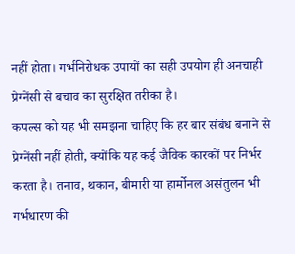नहीं होता। गर्भनिरोधक उपायों का सही उपयोग ही अनचाही प्रेग्नेंसी से बचाव का सुरक्षित तरीका है।
कपल्स को यह भी समझना चाहिए कि हर बार संबंध बनाने से प्रेग्नेंसी नहीं होती, क्योंकि यह कई जैविक कारकों पर निर्भर करता है। तनाव, थकान, बीमारी या हार्मोनल असंतुलन भी गर्भधारण की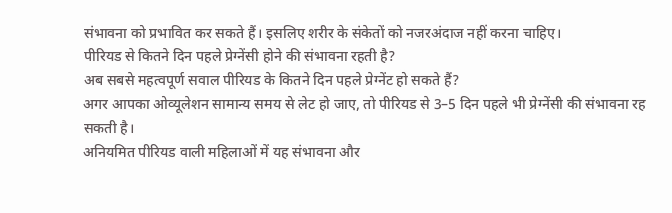संभावना को प्रभावित कर सकते हैं। इसलिए शरीर के संकेतों को नजरअंदाज नहीं करना चाहिए।
पीरियड से कितने दिन पहले प्रेग्नेंसी होने की संभावना रहती है?
अब सबसे महत्वपूर्ण सवाल पीरियड के कितने दिन पहले प्रेग्नेंट हो सकते हैं?
अगर आपका ओव्यूलेशन सामान्य समय से लेट हो जाए, तो पीरियड से 3–5 दिन पहले भी प्रेग्नेंसी की संभावना रह सकती है।
अनियमित पीरियड वाली महिलाओं में यह संभावना और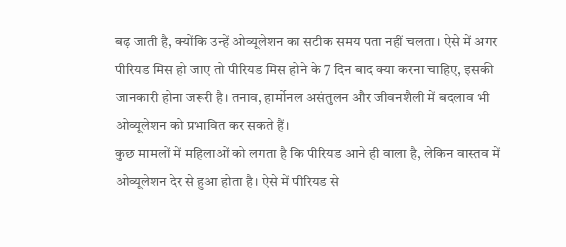बढ़ जाती है, क्योंकि उन्हें ओव्यूलेशन का सटीक समय पता नहीं चलता। ऐसे में अगर पीरियड मिस हो जाए तो पीरियड मिस होने के 7 दिन बाद क्या करना चाहिए, इसकी जानकारी होना जरूरी है। तनाव, हार्मोनल असंतुलन और जीवनशैली में बदलाव भी ओव्यूलेशन को प्रभावित कर सकते हैं।
कुछ मामलों में महिलाओं को लगता है कि पीरियड आने ही वाला है, लेकिन वास्तव में ओव्यूलेशन देर से हुआ होता है। ऐसे में पीरियड से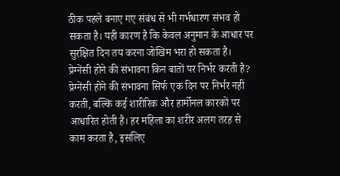ठीक पहले बनाए गए संबंध से भी गर्भधारण संभव हो सकता है। यही कारण है कि केवल अनुमान के आधार पर सुरक्षित दिन तय करना जोखिम भरा हो सकता है।
प्रेग्नेंसी होने की संभावना किन बातों पर निर्भर करती है?
प्रेग्नेंसी होने की संभावना सिर्फ एक दिन पर निर्भर नहीं करती, बल्कि कई शारीरिक और हार्मोनल कारकों पर आधारित होती है। हर महिला का शरीर अलग तरह से काम करता है, इसलिए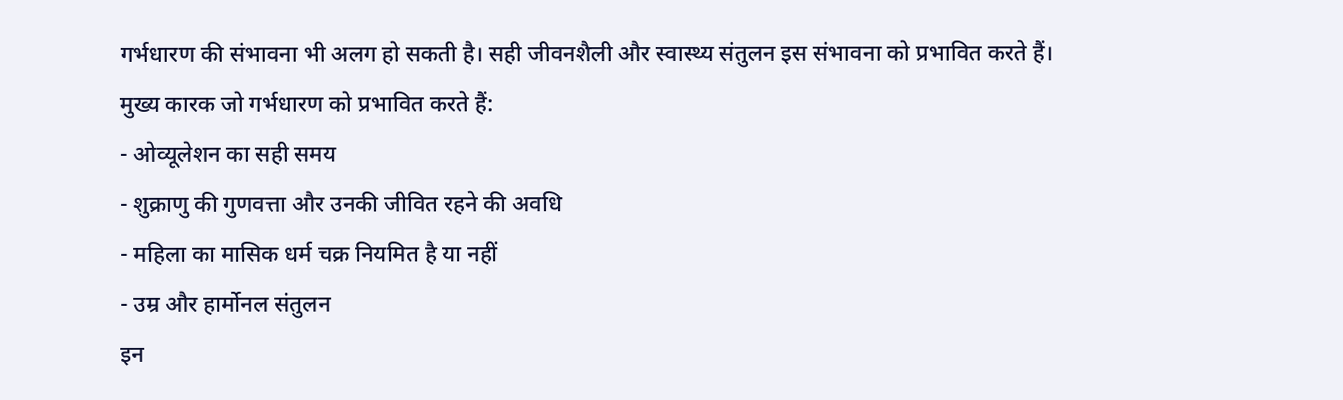गर्भधारण की संभावना भी अलग हो सकती है। सही जीवनशैली और स्वास्थ्य संतुलन इस संभावना को प्रभावित करते हैं।
मुख्य कारक जो गर्भधारण को प्रभावित करते हैं:
- ओव्यूलेशन का सही समय
- शुक्राणु की गुणवत्ता और उनकी जीवित रहने की अवधि
- महिला का मासिक धर्म चक्र नियमित है या नहीं
- उम्र और हार्मोनल संतुलन
इन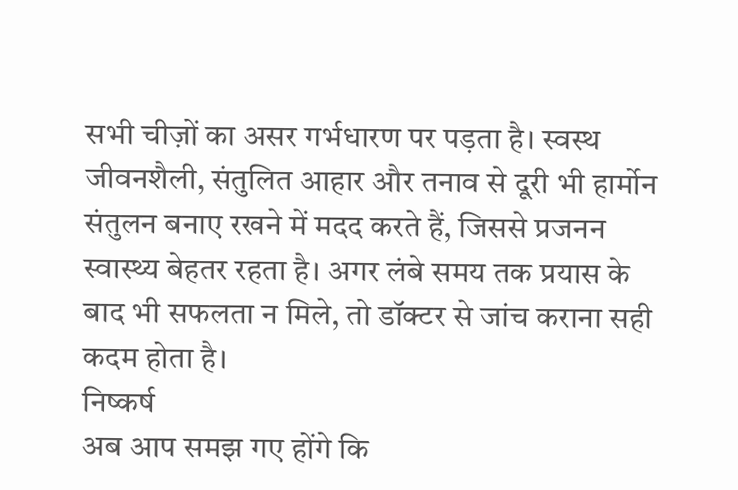सभी चीज़ों का असर गर्भधारण पर पड़ता है। स्वस्थ जीवनशैली, संतुलित आहार और तनाव से दूरी भी हार्मोन संतुलन बनाए रखने में मदद करते हैं, जिससे प्रजनन स्वास्थ्य बेहतर रहता है। अगर लंबे समय तक प्रयास के बाद भी सफलता न मिले, तो डॉक्टर से जांच कराना सही कदम होता है।
निष्कर्ष
अब आप समझ गए होंगे कि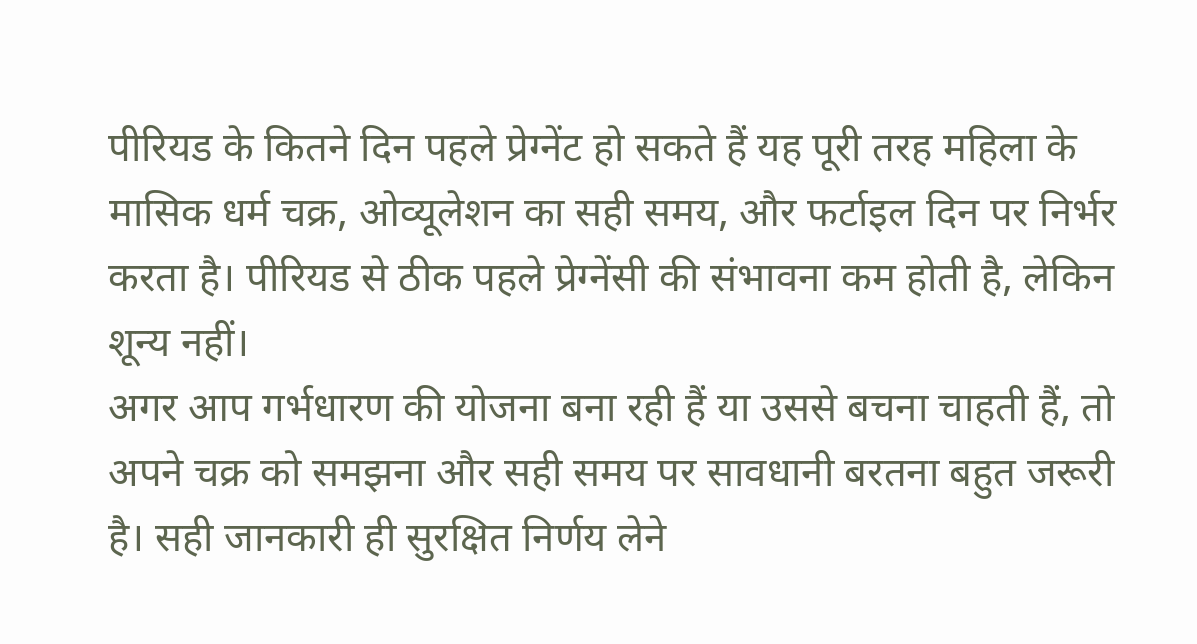पीरियड के कितने दिन पहले प्रेग्नेंट हो सकते हैं यह पूरी तरह महिला के मासिक धर्म चक्र, ओव्यूलेशन का सही समय, और फर्टाइल दिन पर निर्भर करता है। पीरियड से ठीक पहले प्रेग्नेंसी की संभावना कम होती है, लेकिन शून्य नहीं।
अगर आप गर्भधारण की योजना बना रही हैं या उससे बचना चाहती हैं, तो अपने चक्र को समझना और सही समय पर सावधानी बरतना बहुत जरूरी है। सही जानकारी ही सुरक्षित निर्णय लेने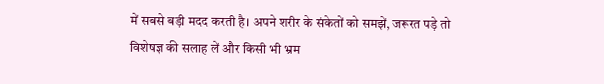में सबसे बड़ी मदद करती है। अपने शरीर के संकेतों को समझें, जरूरत पड़े तो विशेषज्ञ की सलाह लें और किसी भी भ्रम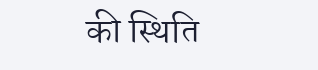की स्थिति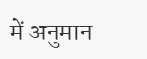में अनुमान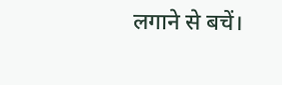लगाने से बचें।